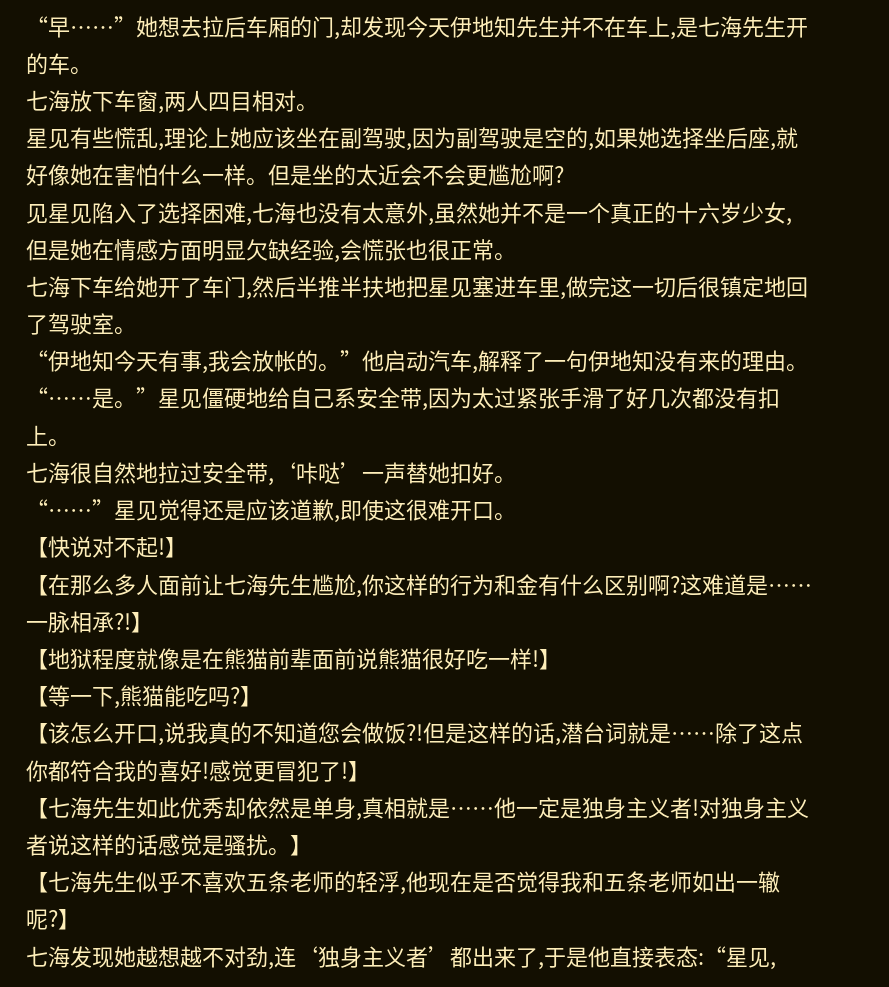“早……”她想去拉后车厢的门,却发现今天伊地知先生并不在车上,是七海先生开的车。
七海放下车窗,两人四目相对。
星见有些慌乱,理论上她应该坐在副驾驶,因为副驾驶是空的,如果她选择坐后座,就好像她在害怕什么一样。但是坐的太近会不会更尴尬啊?
见星见陷入了选择困难,七海也没有太意外,虽然她并不是一个真正的十六岁少女,但是她在情感方面明显欠缺经验,会慌张也很正常。
七海下车给她开了车门,然后半推半扶地把星见塞进车里,做完这一切后很镇定地回了驾驶室。
“伊地知今天有事,我会放帐的。”他启动汽车,解释了一句伊地知没有来的理由。
“……是。”星见僵硬地给自己系安全带,因为太过紧张手滑了好几次都没有扣上。
七海很自然地拉过安全带,‘咔哒’一声替她扣好。
“……”星见觉得还是应该道歉,即使这很难开口。
【快说对不起!】
【在那么多人面前让七海先生尴尬,你这样的行为和金有什么区别啊?这难道是……一脉相承?!】
【地狱程度就像是在熊猫前辈面前说熊猫很好吃一样!】
【等一下,熊猫能吃吗?】
【该怎么开口,说我真的不知道您会做饭?!但是这样的话,潜台词就是……除了这点你都符合我的喜好!感觉更冒犯了!】
【七海先生如此优秀却依然是单身,真相就是……他一定是独身主义者!对独身主义者说这样的话感觉是骚扰。】
【七海先生似乎不喜欢五条老师的轻浮,他现在是否觉得我和五条老师如出一辙呢?】
七海发现她越想越不对劲,连‘独身主义者’都出来了,于是他直接表态:“星见,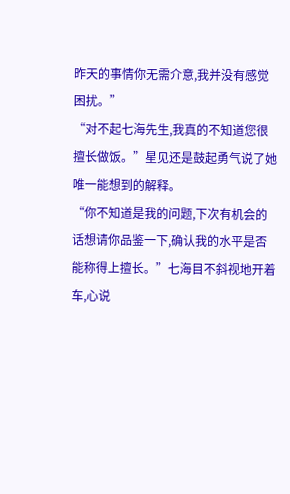昨天的事情你无需介意,我并没有感觉困扰。”
“对不起七海先生,我真的不知道您很擅长做饭。”星见还是鼓起勇气说了她唯一能想到的解释。
“你不知道是我的问题,下次有机会的话想请你品鉴一下,确认我的水平是否能称得上擅长。”七海目不斜视地开着车,心说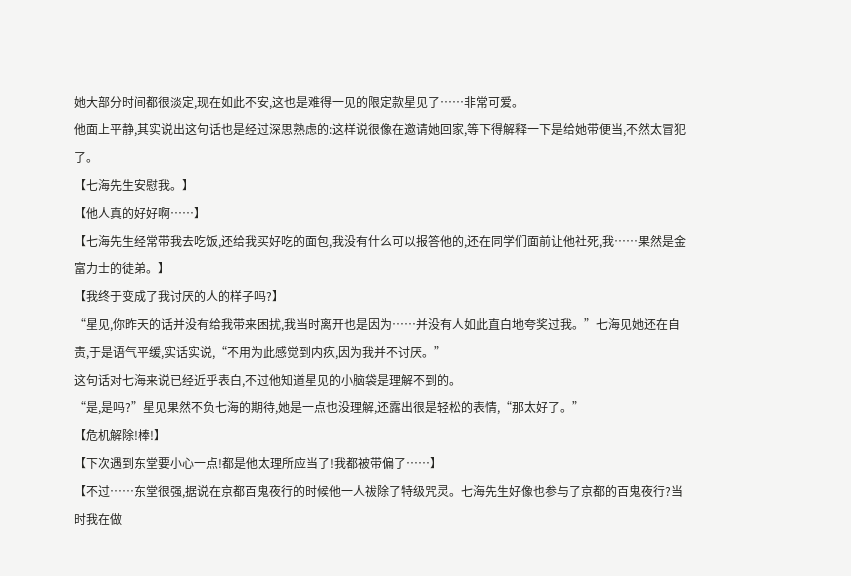她大部分时间都很淡定,现在如此不安,这也是难得一见的限定款星见了……非常可爱。
他面上平静,其实说出这句话也是经过深思熟虑的:这样说很像在邀请她回家,等下得解释一下是给她带便当,不然太冒犯了。
【七海先生安慰我。】
【他人真的好好啊……】
【七海先生经常带我去吃饭,还给我买好吃的面包,我没有什么可以报答他的,还在同学们面前让他社死,我……果然是金富力士的徒弟。】
【我终于变成了我讨厌的人的样子吗?】
“星见,你昨天的话并没有给我带来困扰,我当时离开也是因为……并没有人如此直白地夸奖过我。”七海见她还在自责,于是语气平缓,实话实说,“不用为此感觉到内疚,因为我并不讨厌。”
这句话对七海来说已经近乎表白,不过他知道星见的小脑袋是理解不到的。
“是,是吗?”星见果然不负七海的期待,她是一点也没理解,还露出很是轻松的表情,“那太好了。”
【危机解除!棒!】
【下次遇到东堂要小心一点!都是他太理所应当了!我都被带偏了……】
【不过……东堂很强,据说在京都百鬼夜行的时候他一人祓除了特级咒灵。七海先生好像也参与了京都的百鬼夜行?当时我在做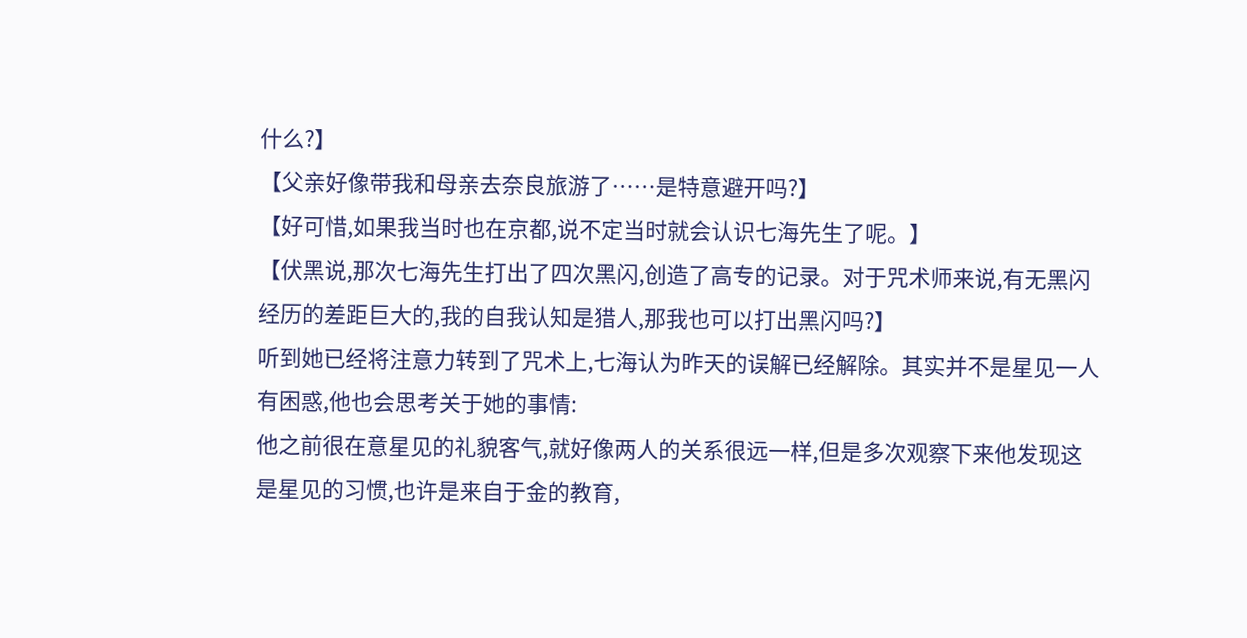什么?】
【父亲好像带我和母亲去奈良旅游了……是特意避开吗?】
【好可惜,如果我当时也在京都,说不定当时就会认识七海先生了呢。】
【伏黑说,那次七海先生打出了四次黑闪,创造了高专的记录。对于咒术师来说,有无黑闪经历的差距巨大的,我的自我认知是猎人,那我也可以打出黑闪吗?】
听到她已经将注意力转到了咒术上,七海认为昨天的误解已经解除。其实并不是星见一人有困惑,他也会思考关于她的事情:
他之前很在意星见的礼貌客气,就好像两人的关系很远一样,但是多次观察下来他发现这是星见的习惯,也许是来自于金的教育,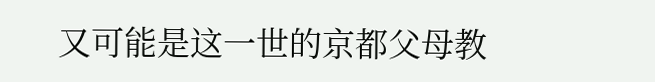又可能是这一世的京都父母教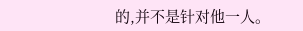的,并不是针对他一人。